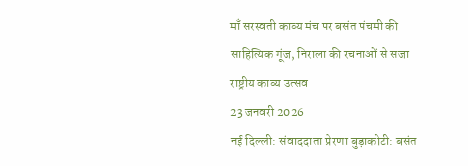माँ सरस्वती काव्य मंच पर बसंत पंचमी की साहित्यिक गूंज, निराला की रचनाओं से सजा राष्ट्रीय काव्य उत्सव
23 जनवरी 2026
नई दिल्ली: संवाददाता प्रेरणा बुड़ाकोटी: बसंत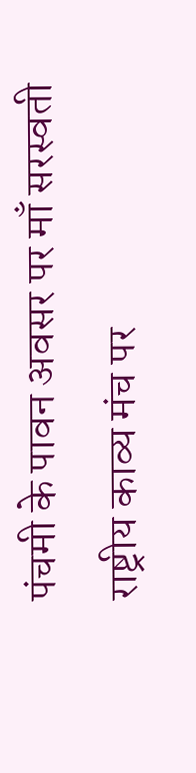पंचमी के पावन अवसर पर माँ सरस्वती राष्ट्रीय काव्य मंच पर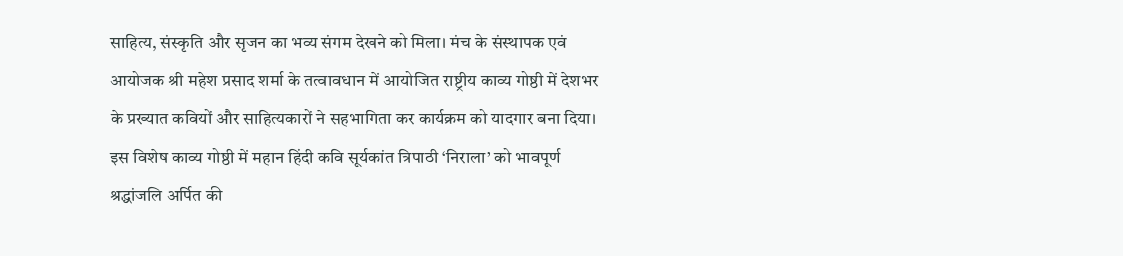साहित्य, संस्कृति और सृजन का भव्य संगम देखने को मिला। मंच के संस्थापक एवं आयोजक श्री महेश प्रसाद शर्मा के तत्वावधान में आयोजित राष्ट्रीय काव्य गोष्ठी में देशभर के प्रख्यात कवियों और साहित्यकारों ने सहभागिता कर कार्यक्रम को यादगार बना दिया।
इस विशेष काव्य गोष्ठी में महान हिंदी कवि सूर्यकांत त्रिपाठी ‘निराला’ को भावपूर्ण श्रद्धांजलि अर्पित की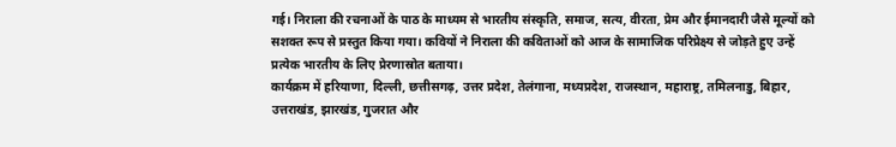गई। निराला की रचनाओं के पाठ के माध्यम से भारतीय संस्कृति, समाज, सत्य, वीरता, प्रेम और ईमानदारी जैसे मूल्यों को सशक्त रूप से प्रस्तुत किया गया। कवियों ने निराला की कविताओं को आज के सामाजिक परिप्रेक्ष्य से जोड़ते हुए उन्हें प्रत्येक भारतीय के लिए प्रेरणास्रोत बताया।
कार्यक्रम में हरियाणा, दिल्ली, छत्तीसगढ़, उत्तर प्रदेश, तेलंगाना, मध्यप्रदेश, राजस्थान, महाराष्ट्र, तमिलनाडु, बिहार, उत्तराखंड, झारखंड, गुजरात और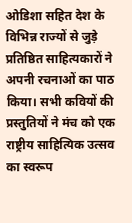ओडिशा सहित देश के विभिन्न राज्यों से जुड़े प्रतिष्ठित साहित्यकारों ने अपनी रचनाओं का पाठ किया। सभी कवियों की प्रस्तुतियों ने मंच को एक राष्ट्रीय साहित्यिक उत्सव का स्वरूप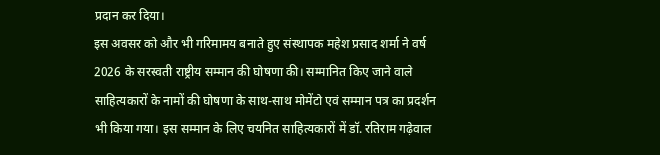प्रदान कर दिया।
इस अवसर को और भी गरिमामय बनाते हुए संस्थापक महेश प्रसाद शर्मा ने वर्ष 2026 के सरस्वती राष्ट्रीय सम्मान की घोषणा की। सम्मानित किए जाने वाले साहित्यकारों के नामों की घोषणा के साथ-साथ मोमेंटो एवं सम्मान पत्र का प्रदर्शन भी किया गया। इस सम्मान के लिए चयनित साहित्यकारों में डॉ. रतिराम गढ़ेवाल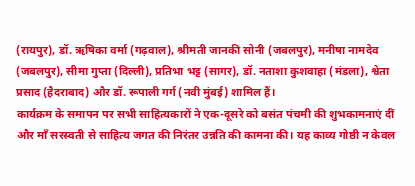(रायपुर), डॉ. ऋषिका वर्मा (गढ़वाल), श्रीमती जानकी सोनी (जबलपुर), मनीषा नामदेव (जबलपुर), सीमा गुप्ता (दिल्ली), प्रतिभा भट्ट (सागर), डॉ. नताशा कुशवाहा (मंडला), श्वेता प्रसाद (हैदराबाद) और डॉ. रूपाली गर्ग (नवी मुंबई) शामिल हैं।
कार्यक्रम के समापन पर सभी साहित्यकारों ने एक-दूसरे को बसंत पंचमी की शुभकामनाएं दीं और माँ सरस्वती से साहित्य जगत की निरंतर उन्नति की कामना की। यह काव्य गोष्ठी न केवल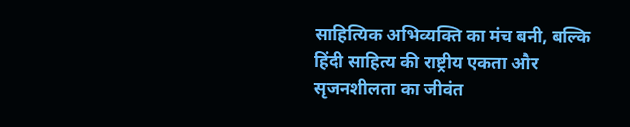साहित्यिक अभिव्यक्ति का मंच बनी, बल्कि हिंदी साहित्य की राष्ट्रीय एकता और सृजनशीलता का जीवंत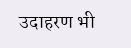उदाहरण भी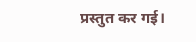प्रस्तुत कर गई।